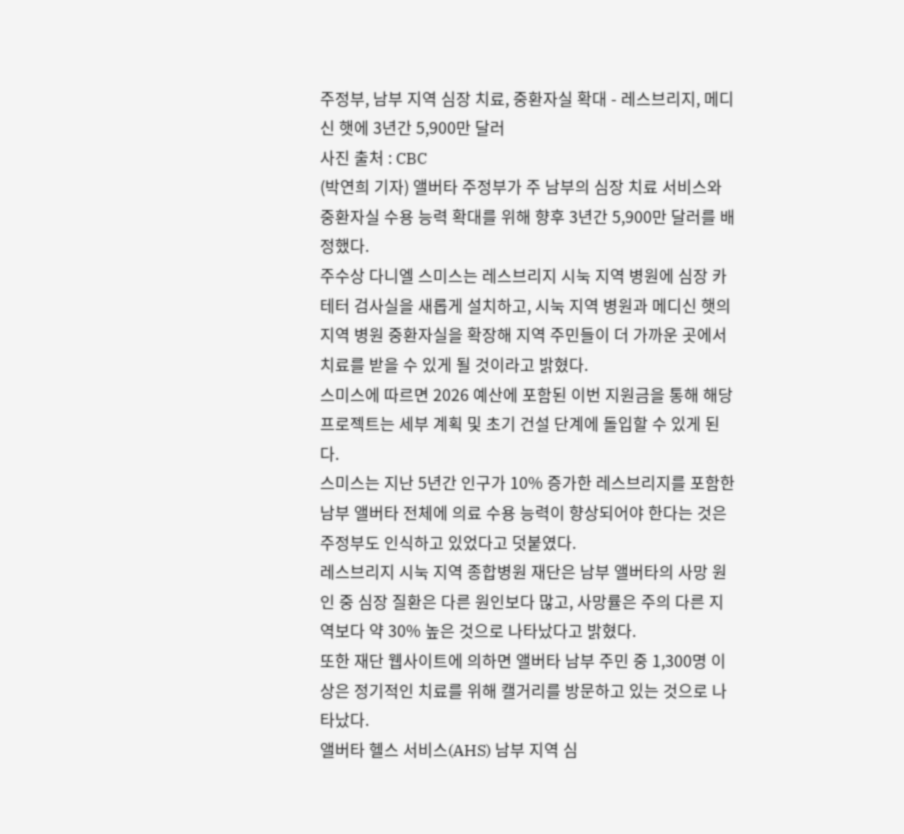주정부, 남부 지역 심장 치료, 중환자실 확대 - 레스브리지, 메디신 햇에 3년간 5,900만 달러
사진 출처 : CBC
(박연희 기자) 앨버타 주정부가 주 남부의 심장 치료 서비스와 중환자실 수용 능력 확대를 위해 향후 3년간 5,900만 달러를 배정했다.
주수상 다니엘 스미스는 레스브리지 시눅 지역 병원에 심장 카테터 검사실을 새롭게 설치하고, 시눅 지역 병원과 메디신 햇의 지역 병원 중환자실을 확장해 지역 주민들이 더 가까운 곳에서 치료를 받을 수 있게 될 것이라고 밝혔다.
스미스에 따르면 2026 예산에 포함된 이번 지원금을 통해 해당 프로젝트는 세부 계획 및 초기 건설 단계에 돌입할 수 있게 된다.
스미스는 지난 5년간 인구가 10% 증가한 레스브리지를 포함한 남부 앨버타 전체에 의료 수용 능력이 향상되어야 한다는 것은 주정부도 인식하고 있었다고 덧붙였다.
레스브리지 시눅 지역 종합병원 재단은 남부 앨버타의 사망 원인 중 심장 질환은 다른 원인보다 많고, 사망률은 주의 다른 지역보다 약 30% 높은 것으로 나타났다고 밝혔다.
또한 재단 웹사이트에 의하면 앨버타 남부 주민 중 1,300명 이상은 정기적인 치료를 위해 캘거리를 방문하고 있는 것으로 나타났다.
앨버타 헬스 서비스(AHS) 남부 지역 심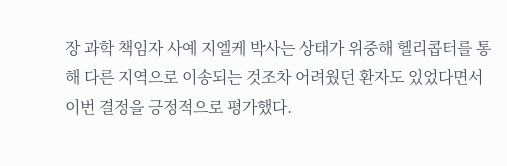장 과학 책임자 사예 지엘케 박사는 상태가 위중해 헬리콥터를 통해 다른 지역으로 이송되는 것조차 어려웠던 환자도 있었다면서 이번 결정을 긍정적으로 평가했다.